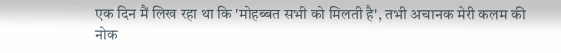एक दिन मैं लिख रहा था कि 'मोहब्बत सभी को मिलती है', तभी अचानक मेरी कलम की नोक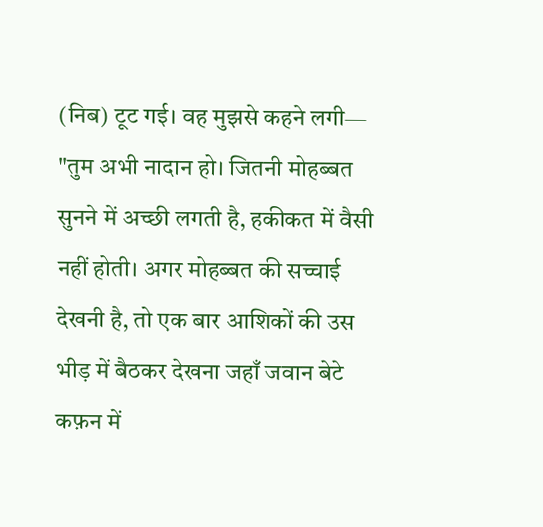(निब) टूट गई। वह मुझसे कहने लगी— "तुम अभी नादान हो। जितनी मोहब्बत सुनने में अच्छी लगती है, हकीकत में वैसी नहीं होती। अगर मोहब्बत की सच्चाई देखनी है, तो एक बार आशिकों की उस भीड़ में बैठकर देखना जहाँ जवान बेटे कफ़न में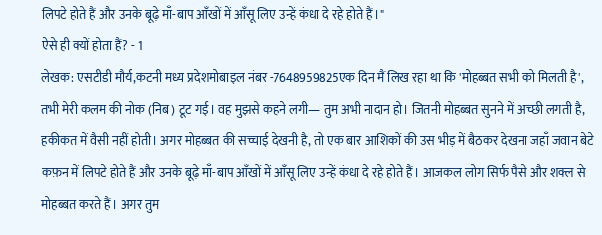लिपटे होते हैं और उनके बूढ़े माँ-बाप आँखों में आँसू लिए उन्हें कंधा दे रहे होते हैं।"
ऐसे ही क्यों होता हैं? - 1
लेखक: एसटीडी मौर्य,कटनी मध्य प्रदेशमोबाइल नंबर -7648959825एक दिन मैं लिख रहा था कि 'मोहब्बत सभी को मिलती है', तभी मेरी कलम की नोक (निब) टूट गई। वह मुझसे कहने लगी— तुम अभी नादान हो। जितनी मोहब्बत सुनने में अच्छी लगती है, हकीकत में वैसी नहीं होती। अगर मोहब्बत की सच्चाई देखनी है, तो एक बार आशिकों की उस भीड़ में बैठकर देखना जहाँ जवान बेटे कफ़न में लिपटे होते हैं और उनके बूढ़े माँ-बाप आँखों में आँसू लिए उन्हें कंधा दे रहे होते हैं। आजकल लोग सिर्फ पैसे और शक्ल से मोहब्बत करते हैं। अगर तुम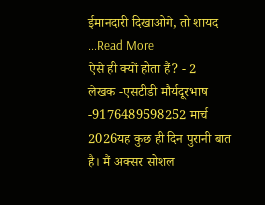ईमानदारी दिखाओगे, तो शायद ...Read More
ऐसे ही क्यों होता हैं? - 2
लेखक -एसटीडी मौर्यदूरभाष -9176489598252 मार्च 2026यह कुछ ही दिन पुरानी बात है। मैं अक्सर सोशल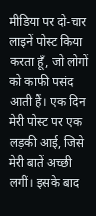मीडिया पर दो-चार लाइनें पोस्ट किया करता हूँ, जो लोगों को काफी पसंद आती हैं। एक दिन मेरी पोस्ट पर एक लड़की आई, जिसे मेरी बातें अच्छी लगीं। इसके बाद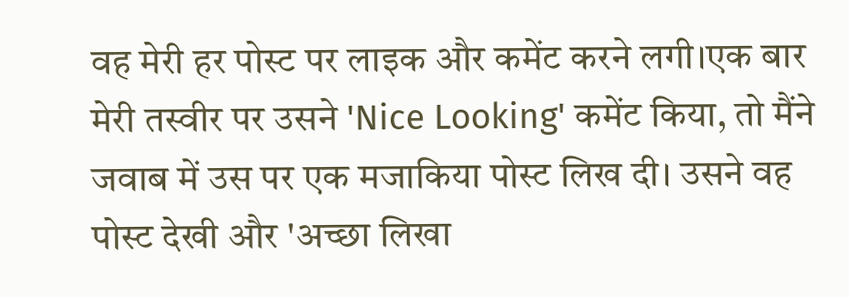वह मेरी हर पोस्ट पर लाइक और कमेंट करने लगी।एक बार मेरी तस्वीर पर उसने 'Nice Looking' कमेंट किया, तो मैंने जवाब में उस पर एक मजाकिया पोस्ट लिख दी। उसने वह पोस्ट देखी और 'अच्छा लिखा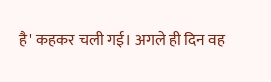है' कहकर चली गई। अगले ही दिन वह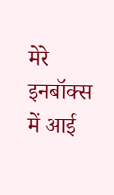मेरे इनबॉक्स में आई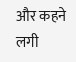और कहने लगी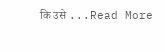कि उसे ...Read More